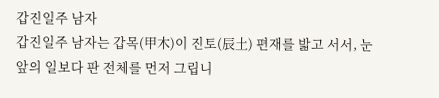갑진일주 남자
갑진일주 남자는 갑목(甲木)이 진토(辰土) 편재를 밟고 서서, 눈앞의 일보다 판 전체를 먼저 그립니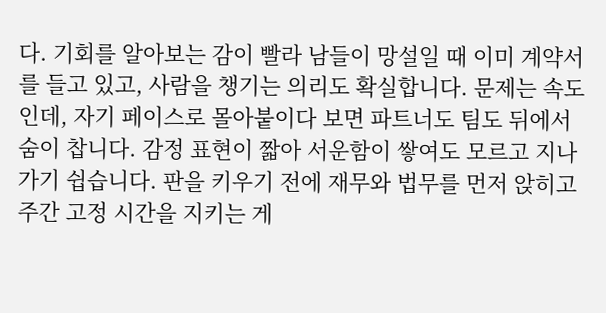다. 기회를 알아보는 감이 빨라 남들이 망설일 때 이미 계약서를 들고 있고, 사람을 챙기는 의리도 확실합니다. 문제는 속도인데, 자기 페이스로 몰아붙이다 보면 파트너도 팀도 뒤에서 숨이 찹니다. 감정 표현이 짧아 서운함이 쌓여도 모르고 지나가기 쉽습니다. 판을 키우기 전에 재무와 법무를 먼저 앉히고 주간 고정 시간을 지키는 게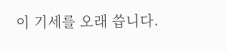이 기세를 오래 씁니다.